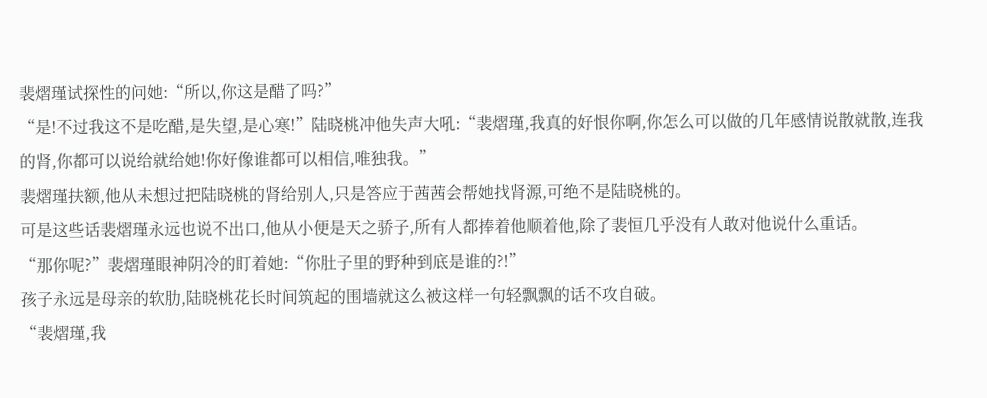裴熠瑾试探性的问她:“所以,你这是醋了吗?”
“是!不过我这不是吃醋,是失望,是心寒!”陆晓桃冲他失声大吼:“裴熠瑾,我真的好恨你啊,你怎么可以做的几年感情说散就散,连我的肾,你都可以说给就给她!你好像谁都可以相信,唯独我。”
裴熠瑾扶额,他从未想过把陆晓桃的肾给别人,只是答应于茜茜会帮她找肾源,可绝不是陆晓桃的。
可是这些话裴熠瑾永远也说不出口,他从小便是天之骄子,所有人都捧着他顺着他,除了裴恒几乎没有人敢对他说什么重话。
“那你呢?”裴熠瑾眼神阴冷的盯着她:“你肚子里的野种到底是谁的?!”
孩子永远是母亲的软肋,陆晓桃花长时间筑起的围墙就这么被这样一句轻飘飘的话不攻自破。
“裴熠瑾,我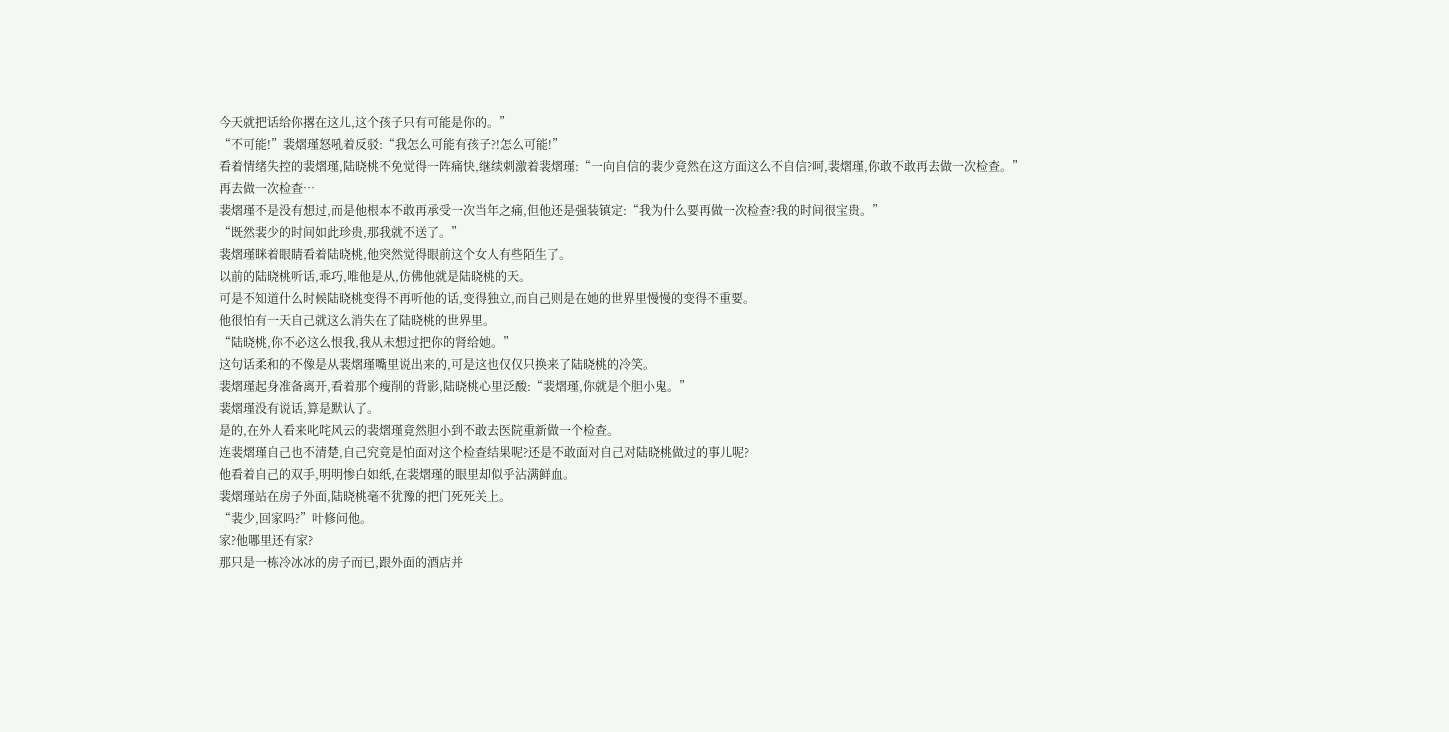今天就把话给你撂在这儿,这个孩子只有可能是你的。”
“不可能!”裴熠瑾怒吼着反驳:“我怎么可能有孩子?!怎么可能!”
看着情绪失控的裴熠瑾,陆晓桃不免觉得一阵痛快,继续刺激着裴熠瑾:“一向自信的裴少竟然在这方面这么不自信?呵,裴熠瑾,你敢不敢再去做一次检查。”
再去做一次检查…
裴熠瑾不是没有想过,而是他根本不敢再承受一次当年之痛,但他还是强装镇定:“我为什么要再做一次检查?我的时间很宝贵。”
“既然裴少的时间如此珍贵,那我就不送了。”
裴熠瑾眯着眼睛看着陆晓桃,他突然觉得眼前这个女人有些陌生了。
以前的陆晓桃听话,乖巧,唯他是从,仿佛他就是陆晓桃的天。
可是不知道什么时候陆晓桃变得不再听他的话,变得独立,而自己则是在她的世界里慢慢的变得不重要。
他很怕有一天自己就这么消失在了陆晓桃的世界里。
“陆晓桃,你不必这么恨我,我从未想过把你的肾给她。”
这句话柔和的不像是从裴熠瑾嘴里说出来的,可是这也仅仅只换来了陆晓桃的冷笑。
裴熠瑾起身准备离开,看着那个瘦削的背影,陆晓桃心里泛酸:“裴熠瑾,你就是个胆小鬼。”
裴熠瑾没有说话,算是默认了。
是的,在外人看来叱咤风云的裴熠瑾竟然胆小到不敢去医院重新做一个检查。
连裴熠瑾自己也不清楚,自己究竟是怕面对这个检查结果呢?还是不敢面对自己对陆晓桃做过的事儿呢?
他看着自己的双手,明明惨白如纸,在裴熠瑾的眼里却似乎沾满鲜血。
裴熠瑾站在房子外面,陆晓桃毫不犹豫的把门死死关上。
“裴少,回家吗?”叶修问他。
家?他哪里还有家?
那只是一栋冷冰冰的房子而已,跟外面的酒店并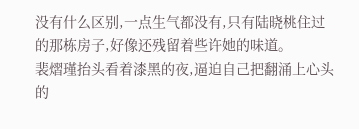没有什么区别,一点生气都没有,只有陆晓桃住过的那栋房子,好像还残留着些许她的味道。
裴熠瑾抬头看着漆黑的夜,逼迫自己把翻涌上心头的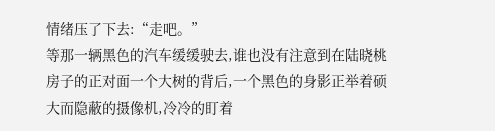情绪压了下去:“走吧。”
等那一辆黑色的汽车缓缓驶去,谁也没有注意到在陆晓桃房子的正对面一个大树的背后,一个黑色的身影正举着硕大而隐蔽的摄像机,冷冷的盯着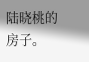陆晓桃的房子。